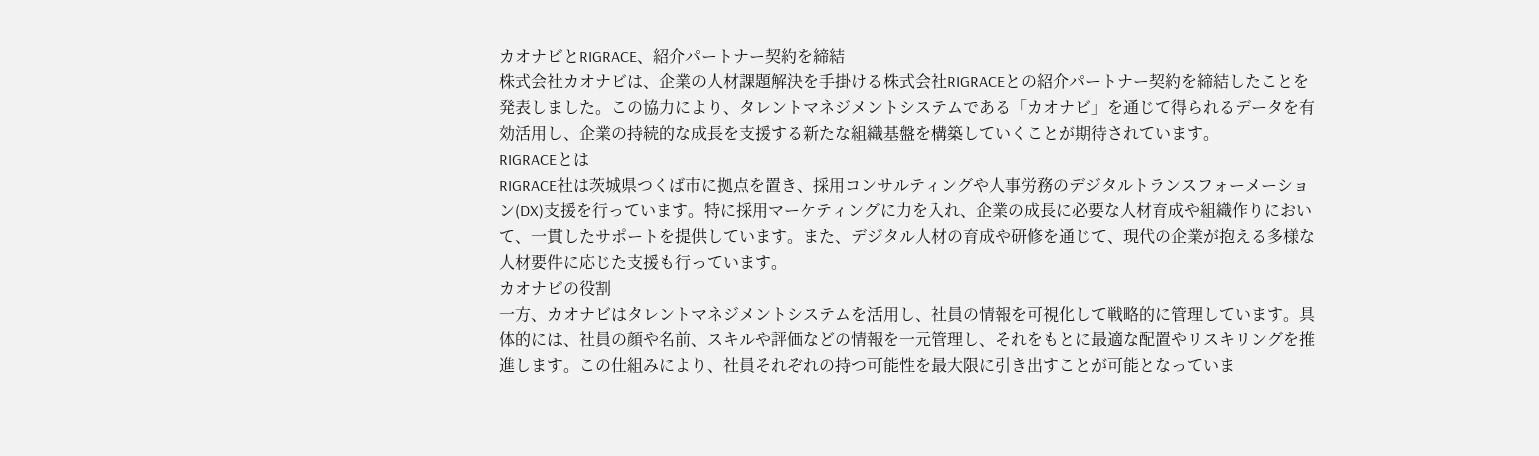カオナビとRIGRACE、紹介パートナー契約を締結
株式会社カオナビは、企業の人材課題解決を手掛ける株式会社RIGRACEとの紹介パートナー契約を締結したことを発表しました。この協力により、タレントマネジメントシステムである「カオナビ」を通じて得られるデータを有効活用し、企業の持続的な成長を支援する新たな組織基盤を構築していくことが期待されています。
RIGRACEとは
RIGRACE社は茨城県つくば市に拠点を置き、採用コンサルティングや人事労務のデジタルトランスフォーメーション(DX)支援を行っています。特に採用マーケティングに力を入れ、企業の成長に必要な人材育成や組織作りにおいて、一貫したサポートを提供しています。また、デジタル人材の育成や研修を通じて、現代の企業が抱える多様な人材要件に応じた支援も行っています。
カオナビの役割
一方、カオナビはタレントマネジメントシステムを活用し、社員の情報を可視化して戦略的に管理しています。具体的には、社員の顔や名前、スキルや評価などの情報を一元管理し、それをもとに最適な配置やリスキリングを推進します。この仕組みにより、社員それぞれの持つ可能性を最大限に引き出すことが可能となっていま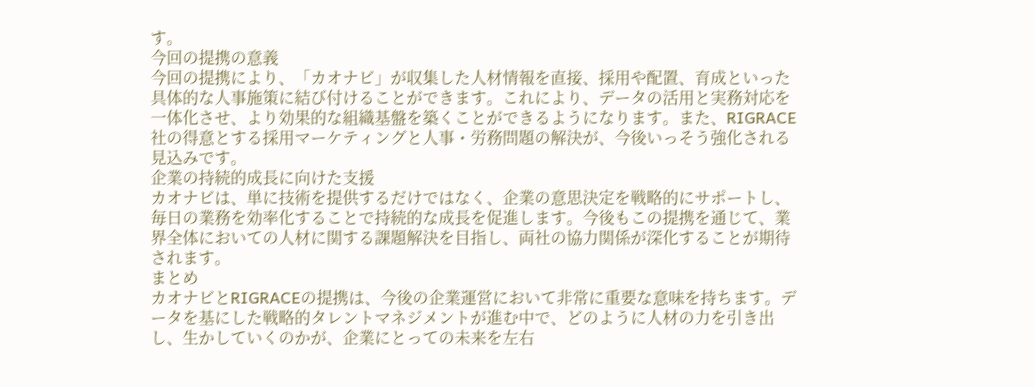す。
今回の提携の意義
今回の提携により、「カオナビ」が収集した人材情報を直接、採用や配置、育成といった具体的な人事施策に結び付けることができます。これにより、データの活用と実務対応を一体化させ、より効果的な組織基盤を築くことができるようになります。また、RIGRACE社の得意とする採用マーケティングと人事・労務問題の解決が、今後いっそう強化される見込みです。
企業の持続的成長に向けた支援
カオナビは、単に技術を提供するだけではなく、企業の意思決定を戦略的にサポートし、毎日の業務を効率化することで持続的な成長を促進します。今後もこの提携を通じて、業界全体においての人材に関する課題解決を目指し、両社の協力関係が深化することが期待されます。
まとめ
カオナビとRIGRACEの提携は、今後の企業運営において非常に重要な意味を持ちます。データを基にした戦略的タレントマネジメントが進む中で、どのように人材の力を引き出し、生かしていくのかが、企業にとっての未来を左右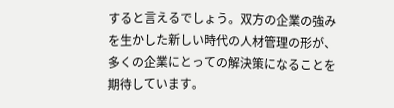すると言えるでしょう。双方の企業の強みを生かした新しい時代の人材管理の形が、多くの企業にとっての解決策になることを期待しています。